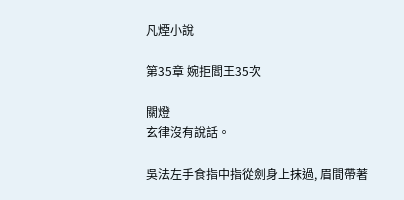凡煙小說

第35章 婉拒閻王35次

關燈
玄律沒有說話。

吳法左手食指中指從劍身上抹過, 眉間帶著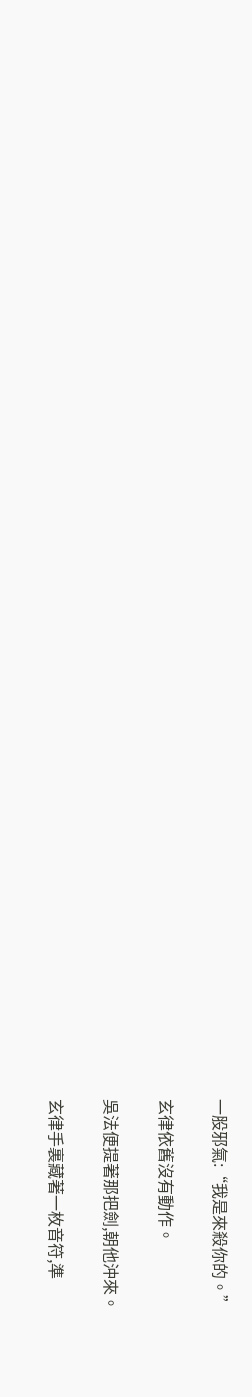一股邪氣:“我是來殺你的。”

玄律依舊沒有動作。

吳法便提著那把劍,朝他沖來。

玄律手裏藏著一枚音符,準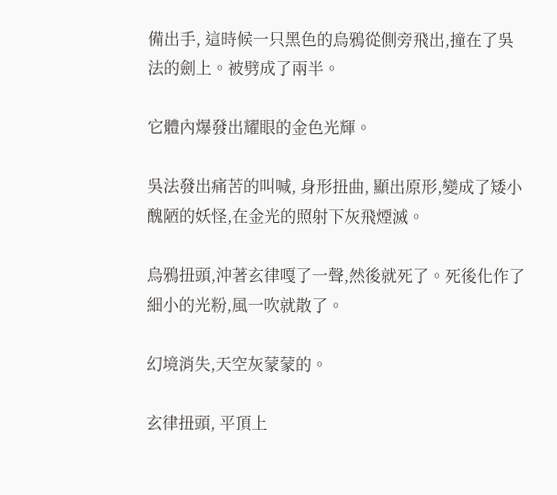備出手, 這時候一只黑色的烏鴉從側旁飛出,撞在了吳法的劍上。被劈成了兩半。

它體內爆發出耀眼的金色光輝。

吳法發出痛苦的叫喊, 身形扭曲, 顯出原形,變成了矮小醜陋的妖怪,在金光的照射下灰飛煙滅。

烏鴉扭頭,沖著玄律嘎了一聲,然後就死了。死後化作了細小的光粉,風一吹就散了。

幻境消失,天空灰蒙蒙的。

玄律扭頭, 平頂上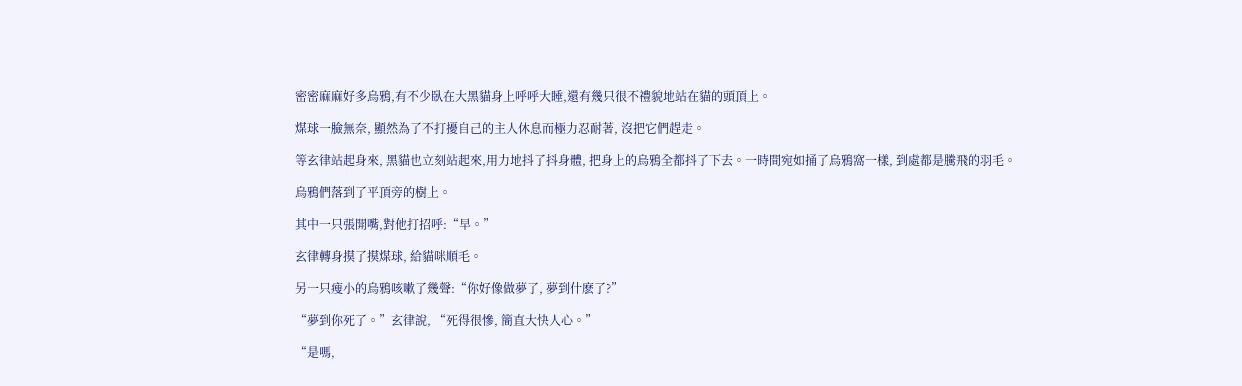密密麻麻好多烏鴉,有不少臥在大黑貓身上呼呼大睡,還有幾只很不禮貌地站在貓的頭頂上。

煤球一臉無奈, 顯然為了不打擾自己的主人休息而極力忍耐著, 沒把它們趕走。

等玄律站起身來, 黑貓也立刻站起來,用力地抖了抖身體, 把身上的烏鴉全都抖了下去。一時間宛如捅了烏鴉窩一樣, 到處都是騰飛的羽毛。

烏鴉們落到了平頂旁的樹上。

其中一只張開嘴,對他打招呼:“早。”

玄律轉身摸了摸煤球, 給貓咪順毛。

另一只瘦小的烏鴉咳嗽了幾聲:“你好像做夢了, 夢到什麽了?”

“夢到你死了。”玄律說, “死得很慘, 簡直大快人心。”

“是嗎,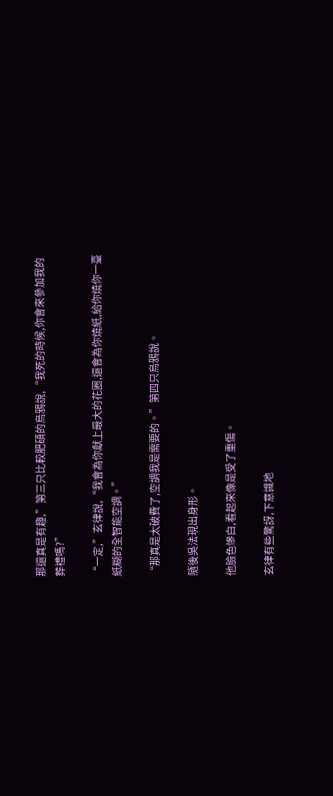那還真是有趣,”第三只比較肥碩的烏鴉說,“我死的時候,你會來參加我的葬禮嗎?”

“一定,”玄律說,“我會為你獻上最大的花圈,還會為你燒紙,給你燒你一臺紙糊的全智能空調。”

“那真是太破費了,空調我是需要的。”第四只烏鴉說。

隨後吳法現出身形。

他臉色慘白,看起來像是受了重傷。

玄律有些驚訝,下意識地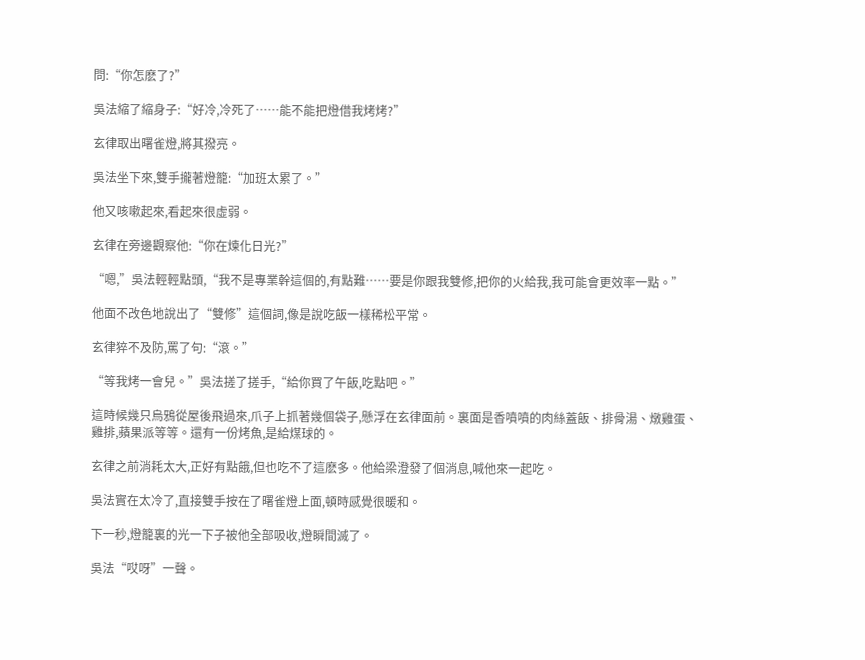問:“你怎麽了?”

吳法縮了縮身子:“好冷,冷死了……能不能把燈借我烤烤?”

玄律取出曙雀燈,將其撥亮。

吳法坐下來,雙手攏著燈籠:“加班太累了。”

他又咳嗽起來,看起來很虛弱。

玄律在旁邊觀察他:“你在煉化日光?”

“嗯,”吳法輕輕點頭,“我不是專業幹這個的,有點難……要是你跟我雙修,把你的火給我,我可能會更效率一點。”

他面不改色地說出了“雙修”這個詞,像是說吃飯一樣稀松平常。

玄律猝不及防,罵了句:“滾。”

“等我烤一會兒。”吳法搓了搓手,“給你買了午飯,吃點吧。”

這時候幾只烏鴉從屋後飛過來,爪子上抓著幾個袋子,懸浮在玄律面前。裏面是香噴噴的肉絲蓋飯、排骨湯、燉雞蛋、雞排,蘋果派等等。還有一份烤魚,是給煤球的。

玄律之前消耗太大,正好有點餓,但也吃不了這麽多。他給梁澄發了個消息,喊他來一起吃。

吳法實在太冷了,直接雙手按在了曙雀燈上面,頓時感覺很暖和。

下一秒,燈籠裏的光一下子被他全部吸收,燈瞬間滅了。

吳法“哎呀”一聲。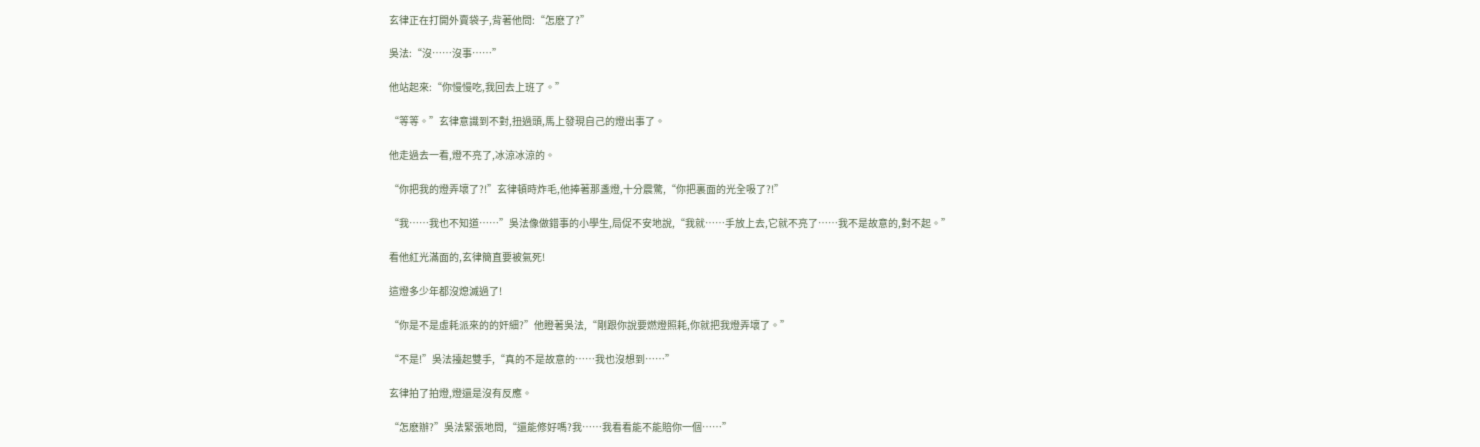玄律正在打開外賣袋子,背著他問:“怎麽了?”

吳法:“沒……沒事……”

他站起來:“你慢慢吃,我回去上班了。”

“等等。”玄律意識到不對,扭過頭,馬上發現自己的燈出事了。

他走過去一看,燈不亮了,冰涼冰涼的。

“你把我的燈弄壞了?!”玄律頓時炸毛,他捧著那盞燈,十分震驚,“你把裏面的光全吸了?!”

“我……我也不知道……”吳法像做錯事的小學生,局促不安地說,“我就……手放上去,它就不亮了……我不是故意的,對不起。”

看他紅光滿面的,玄律簡直要被氣死!

這燈多少年都沒熄滅過了!

“你是不是虛耗派來的的奸細?”他瞪著吳法,“剛跟你說要燃燈照耗,你就把我燈弄壞了。”

“不是!”吳法擡起雙手,“真的不是故意的……我也沒想到……”

玄律拍了拍燈,燈還是沒有反應。

“怎麽辦?”吳法緊張地問,“還能修好嗎?我……我看看能不能賠你一個……”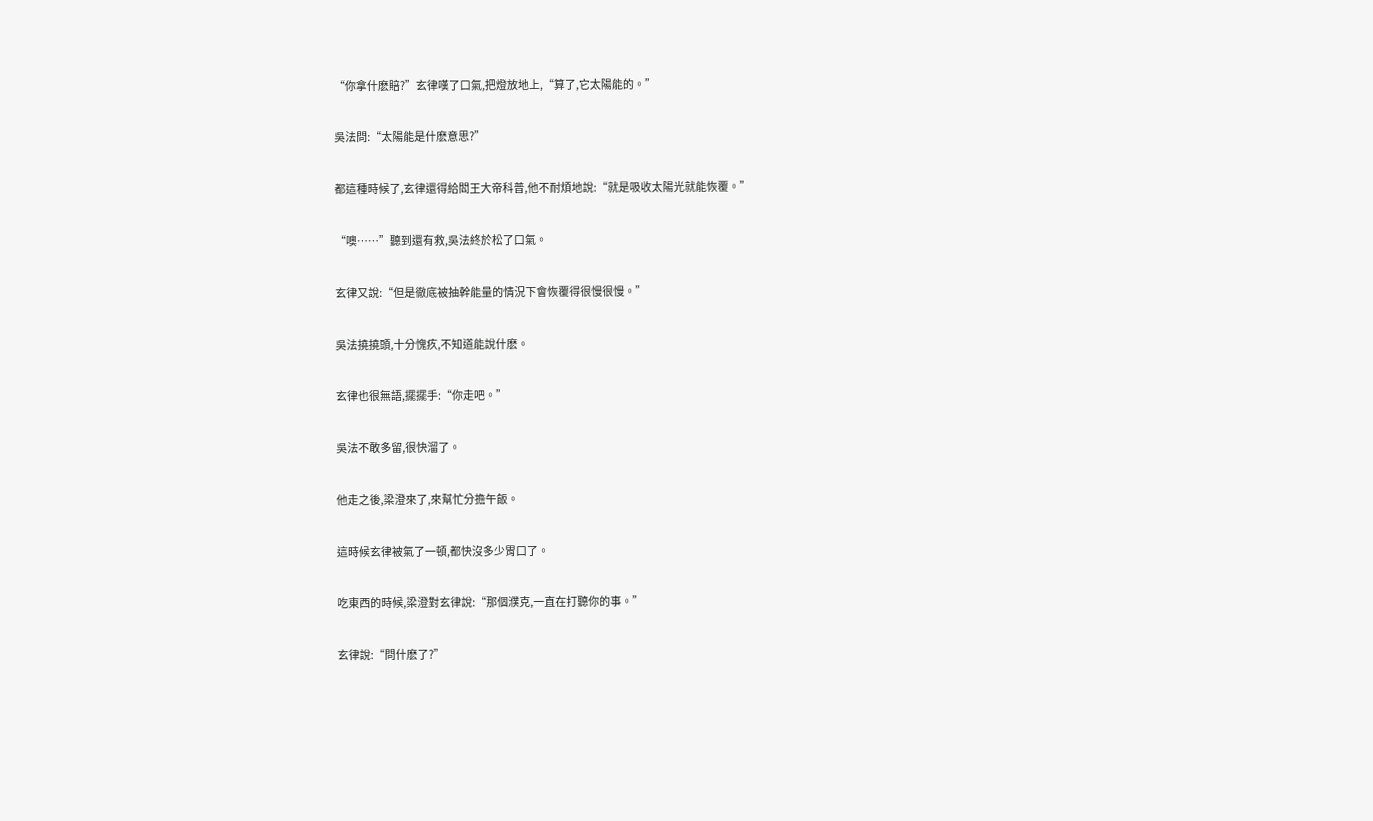“你拿什麽賠?”玄律嘆了口氣,把燈放地上,“算了,它太陽能的。”

吳法問:“太陽能是什麽意思?”

都這種時候了,玄律還得給閻王大帝科普,他不耐煩地說:“就是吸收太陽光就能恢覆。”

“噢……”聽到還有救,吳法終於松了口氣。

玄律又說:“但是徹底被抽幹能量的情況下會恢覆得很慢很慢。”

吳法撓撓頭,十分愧疚,不知道能說什麽。

玄律也很無語,擺擺手:“你走吧。”

吳法不敢多留,很快溜了。

他走之後,梁澄來了,來幫忙分擔午飯。

這時候玄律被氣了一頓,都快沒多少胃口了。

吃東西的時候,梁澄對玄律說:“那個濮克,一直在打聽你的事。”

玄律說:“問什麽了?”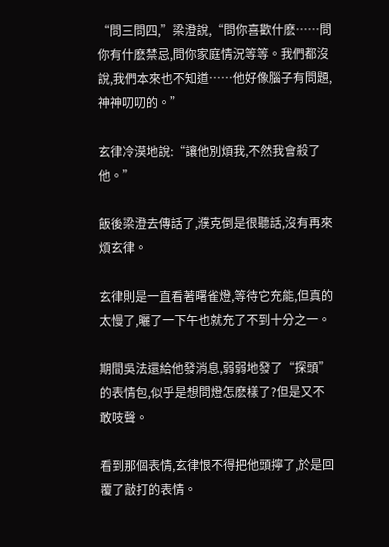“問三問四,”梁澄說,“問你喜歡什麽……問你有什麽禁忌,問你家庭情況等等。我們都沒說,我們本來也不知道……他好像腦子有問題,神神叨叨的。”

玄律冷漠地說:“讓他別煩我,不然我會殺了他。”

飯後梁澄去傳話了,濮克倒是很聽話,沒有再來煩玄律。

玄律則是一直看著曙雀燈,等待它充能,但真的太慢了,曬了一下午也就充了不到十分之一。

期間吳法還給他發消息,弱弱地發了“探頭”的表情包,似乎是想問燈怎麽樣了?但是又不敢吱聲。

看到那個表情,玄律恨不得把他頭擰了,於是回覆了敲打的表情。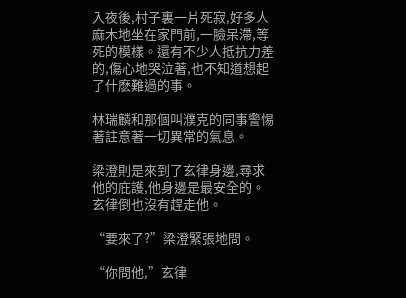入夜後,村子裏一片死寂,好多人麻木地坐在家門前,一臉呆滯,等死的模樣。還有不少人抵抗力差的,傷心地哭泣著,也不知道想起了什麽難過的事。

林瑞麟和那個叫濮克的同事警惕著註意著一切異常的氣息。

梁澄則是來到了玄律身邊,尋求他的庇護,他身邊是最安全的。玄律倒也沒有趕走他。

“要來了?”梁澄緊張地問。

“你問他,”玄律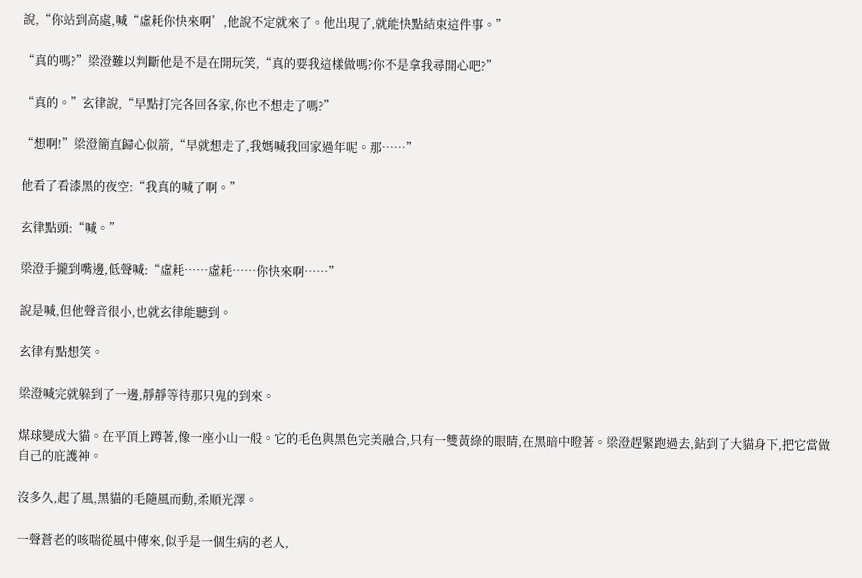說,“你站到高處,喊“虛耗你快來啊’,他說不定就來了。他出現了,就能快點結束這件事。”

“真的嗎?”梁澄難以判斷他是不是在開玩笑,“真的要我這樣做嗎?你不是拿我尋開心吧?”

“真的。”玄律說,“早點打完各回各家,你也不想走了嗎?”

“想啊!”梁澄簡直歸心似箭,“早就想走了,我媽喊我回家過年呢。那……”

他看了看漆黑的夜空:“我真的喊了啊。”

玄律點頭:“喊。”

梁澄手攏到嘴邊,低聲喊:“虛耗……虛耗……你快來啊……”

說是喊,但他聲音很小,也就玄律能聽到。

玄律有點想笑。

梁澄喊完就躲到了一邊,靜靜等待那只鬼的到來。

煤球變成大貓。在平頂上蹲著,像一座小山一般。它的毛色與黑色完美融合,只有一雙黃綠的眼睛,在黑暗中瞪著。梁澄趕緊跑過去,鉆到了大貓身下,把它當做自己的庇護神。

沒多久,起了風,黑貓的毛隨風而動,柔順光澤。

一聲蒼老的咳喘從風中傳來,似乎是一個生病的老人,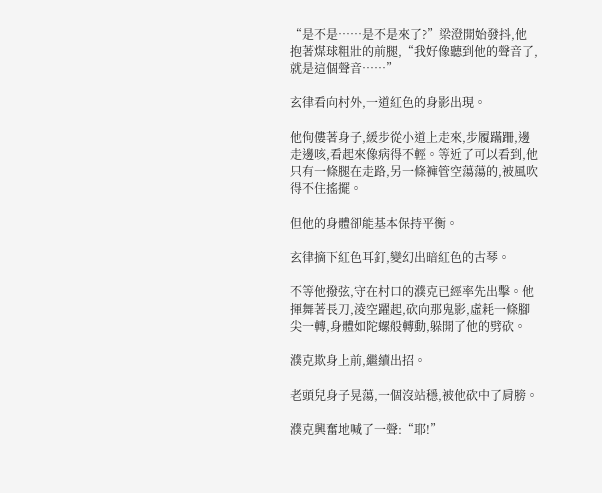“是不是……是不是來了?”梁澄開始發抖,他抱著煤球粗壯的前腿,“我好像聽到他的聲音了,就是這個聲音……”

玄律看向村外,一道紅色的身影出現。

他佝僂著身子,緩步從小道上走來,步履蹣跚,邊走邊咳,看起來像病得不輕。等近了可以看到,他只有一條腿在走路,另一條褲管空蕩蕩的,被風吹得不住搖擺。

但他的身體卻能基本保持平衡。

玄律摘下紅色耳釘,變幻出暗紅色的古琴。

不等他撥弦,守在村口的濮克已經率先出擊。他揮舞著長刀,淩空躍起,砍向那鬼影,虛耗一條腳尖一轉,身體如陀螺般轉動,躲開了他的劈砍。

濮克欺身上前,繼續出招。

老頭兒身子晃蕩,一個沒站穩,被他砍中了肩膀。

濮克興奮地喊了一聲:“耶!”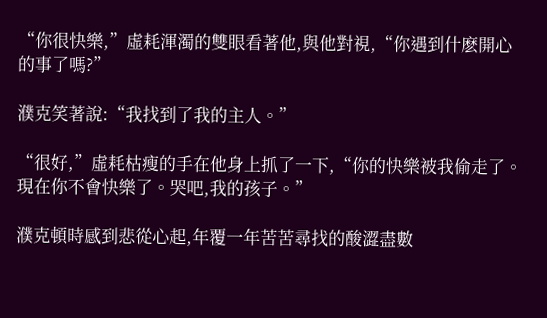“你很快樂,”虛耗渾濁的雙眼看著他,與他對視,“你遇到什麽開心的事了嗎?”

濮克笑著說:“我找到了我的主人。”

“很好,”虛耗枯瘦的手在他身上抓了一下,“你的快樂被我偷走了。現在你不會快樂了。哭吧,我的孩子。”

濮克頓時感到悲從心起,年覆一年苦苦尋找的酸澀盡數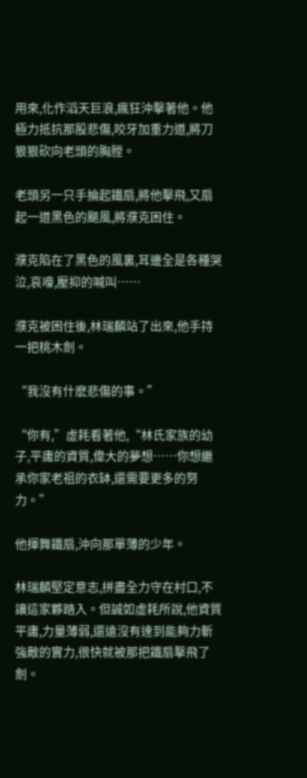用來,化作滔天巨浪,瘋狂沖擊著他。他極力抵抗那股悲傷,咬牙加重力道,將刀狠狠砍向老頭的胸膛。

老頭另一只手掄起鐵扇,將他擊飛,又扇起一道黑色的颶風,將濮克困住。

濮克陷在了黑色的風裏,耳邊全是各種哭泣,哀嚎,壓抑的喊叫……

濮克被困住後,林瑞麟站了出來,他手持一把桃木劍。

“我沒有什麽悲傷的事。”

“你有,”虛耗看著他,“林氏家族的幼子,平庸的資質,偉大的夢想……你想繼承你家老祖的衣缽,還需要更多的努力。”

他揮舞鐵扇,沖向那單薄的少年。

林瑞麟堅定意志,拼盡全力守在村口,不讓這家夥踏入。但誠如虛耗所說,他資質平庸,力量薄弱,還遠沒有達到能夠力斬強敵的實力,很快就被那把鐵扇擊飛了劍。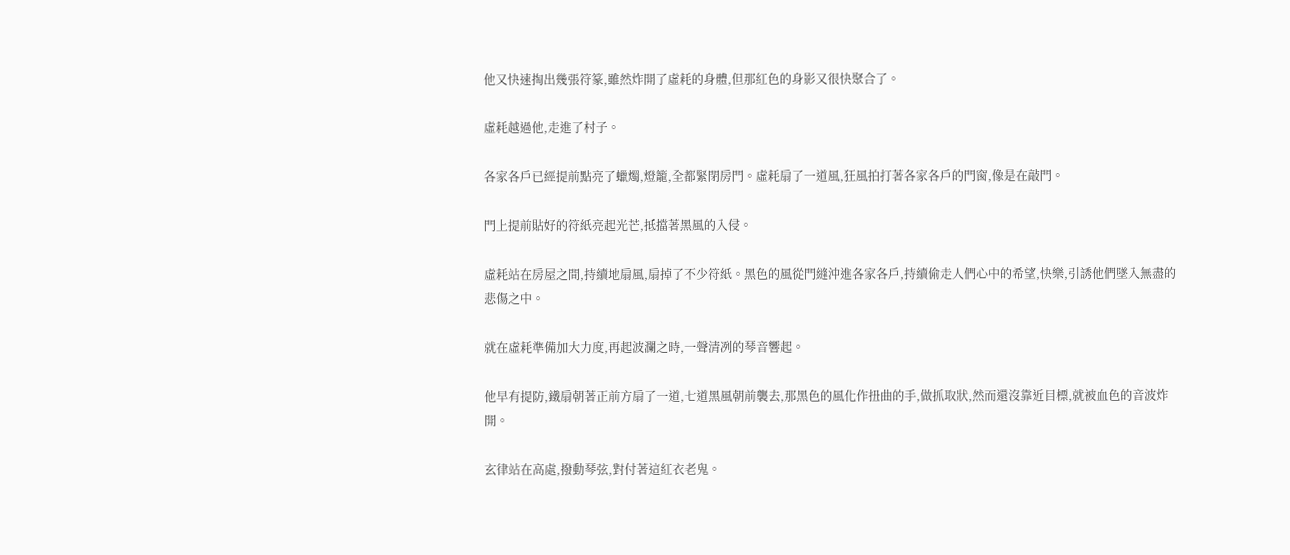他又快速掏出幾張符篆,雖然炸開了虛耗的身體,但那紅色的身影又很快聚合了。

虛耗越過他,走進了村子。

各家各戶已經提前點亮了蠟燭,燈籠,全都緊閉房門。虛耗扇了一道風,狂風拍打著各家各戶的門窗,像是在敲門。

門上提前貼好的符紙亮起光芒,抵擋著黑風的入侵。

虛耗站在房屋之間,持續地扇風,扇掉了不少符紙。黑色的風從門縫沖進各家各戶,持續偷走人們心中的希望,快樂,引誘他們墜入無盡的悲傷之中。

就在虛耗準備加大力度,再起波瀾之時,一聲清冽的琴音響起。

他早有提防,鐵扇朝著正前方扇了一道,七道黑風朝前襲去,那黑色的風化作扭曲的手,做抓取狀,然而還沒靠近目標,就被血色的音波炸開。

玄律站在高處,撥動琴弦,對付著這紅衣老鬼。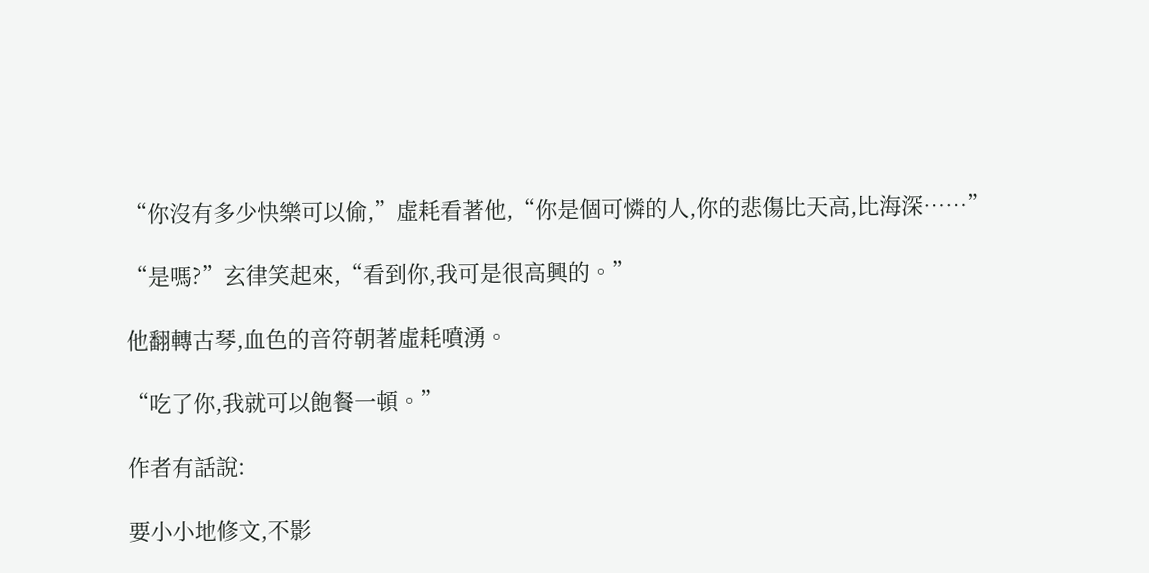“你沒有多少快樂可以偷,”虛耗看著他,“你是個可憐的人,你的悲傷比天高,比海深……”

“是嗎?”玄律笑起來,“看到你,我可是很高興的。”

他翻轉古琴,血色的音符朝著虛耗噴湧。

“吃了你,我就可以飽餐一頓。”

作者有話說:

要小小地修文,不影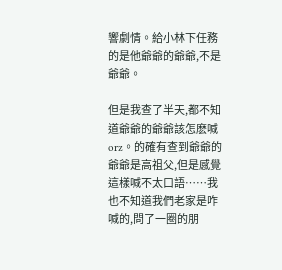響劇情。給小林下任務的是他爺爺的爺爺,不是爺爺。

但是我查了半天,都不知道爺爺的爺爺該怎麽喊orz。的確有查到爺爺的爺爺是高祖父,但是感覺這樣喊不太口語……我也不知道我們老家是咋喊的,問了一圈的朋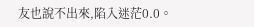友也說不出來,陷入迷茫0.0。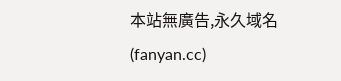本站無廣告,永久域名(fanyan.cc)